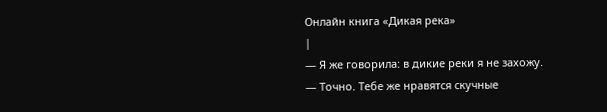Онлайн книга «Дикая река»
|
— Я же говорила: в дикие реки я не захожу. — Точно. Тебе же нравятся скучные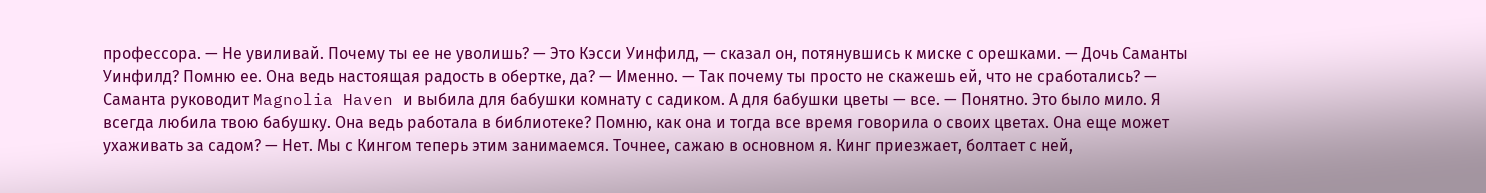профессора. — Не увиливай. Почему ты ее не уволишь? — Это Кэсси Уинфилд, — сказал он, потянувшись к миске с орешками. — Дочь Саманты Уинфилд? Помню ее. Она ведь настоящая радость в обертке, да? — Именно. — Так почему ты просто не скажешь ей, что не сработались? — Саманта руководит Magnolia Haven и выбила для бабушки комнату с садиком. А для бабушки цветы — все. — Понятно. Это было мило. Я всегда любила твою бабушку. Она ведь работала в библиотеке? Помню, как она и тогда все время говорила о своих цветах. Она еще может ухаживать за садом? — Нет. Мы с Кингом теперь этим занимаемся. Точнее, сажаю в основном я. Кинг приезжает, болтает с ней,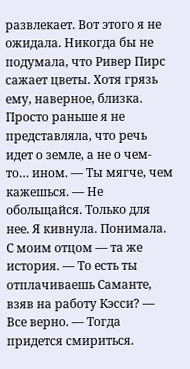развлекает. Вот этого я не ожидала. Никогда бы не подумала, что Ривер Пирс сажает цветы. Хотя грязь ему, наверное, близка. Просто раньше я не представляла, что речь идет о земле, а не о чем-то… ином. — Ты мягче, чем кажешься. — Не обольщайся. Только для нее. Я кивнула. Понимала. С моим отцом — та же история. — То есть ты отплачиваешь Саманте, взяв на работу Кэсси? — Все верно. — Тогда придется смириться.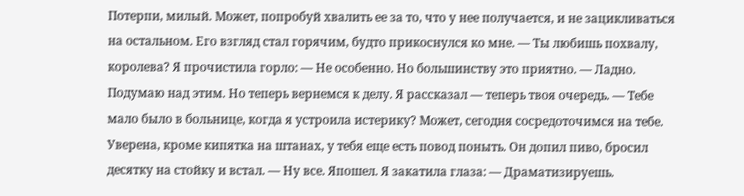Потерпи, милый. Может, попробуй хвалить ее за то, что у нее получается, и не зацикливаться на остальном. Его взгляд стал горячим, будто прикоснулся ко мне. — Ты любишь похвалу, королева? Я прочистила горло: — Не особенно. Но большинству это приятно. — Ладно. Подумаю над этим. Но теперь вернемся к делу. Я рассказал — теперь твоя очередь. — Тебе мало было в больнице, когда я устроила истерику? Может, сегодня сосредоточимся на тебе. Уверена, кроме кипятка на штанах, у тебя еще есть повод поныть. Он допил пиво, бросил десятку на стойку и встал. — Ну все. Япошел. Я закатила глаза: — Драматизируешь.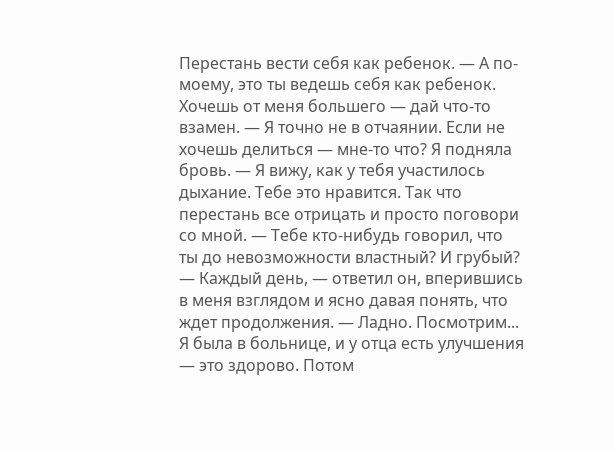Перестань вести себя как ребенок. — А по-моему, это ты ведешь себя как ребенок. Хочешь от меня большего — дай что-то взамен. — Я точно не в отчаянии. Если не хочешь делиться — мне-то что? Я подняла бровь. — Я вижу, как у тебя участилось дыхание. Тебе это нравится. Так что перестань все отрицать и просто поговори со мной. — Тебе кто-нибудь говорил, что ты до невозможности властный? И грубый? — Каждый день, — ответил он, вперившись в меня взглядом и ясно давая понять, что ждет продолжения. — Ладно. Посмотрим... Я была в больнице, и у отца есть улучшения — это здорово. Потом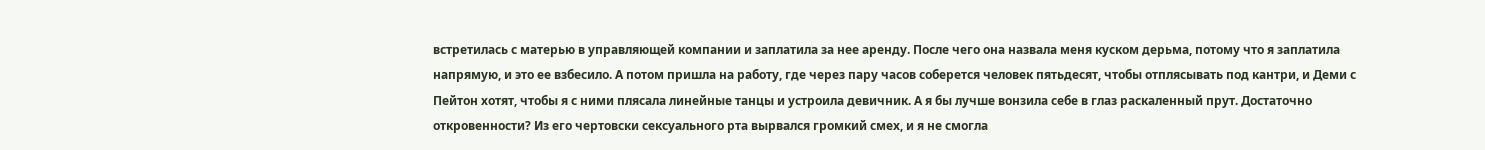встретилась с матерью в управляющей компании и заплатила за нее аренду. После чего она назвала меня куском дерьма, потому что я заплатила напрямую, и это ее взбесило. А потом пришла на работу, где через пару часов соберется человек пятьдесят, чтобы отплясывать под кантри, и Деми с Пейтон хотят, чтобы я с ними плясала линейные танцы и устроила девичник. А я бы лучше вонзила себе в глаз раскаленный прут. Достаточно откровенности? Из его чертовски сексуального рта вырвался громкий смех, и я не смогла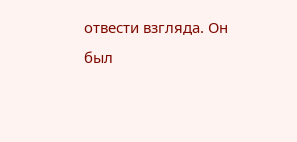отвести взгляда. Он был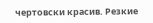чертовски красив. Резкие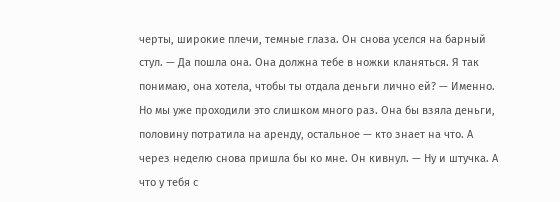черты, широкие плечи, темные глаза. Он снова уселся на барный стул. — Да пошла она. Она должна тебе в ножки кланяться. Я так понимаю, она хотела, чтобы ты отдала деньги лично ей? — Именно. Но мы уже проходили это слишком много раз. Она бы взяла деньги, половину потратила на аренду, остальное — кто знает на что. А через неделю снова пришла бы ко мне. Он кивнул. — Ну и штучка. А что у тебя с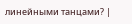линейными танцами? |